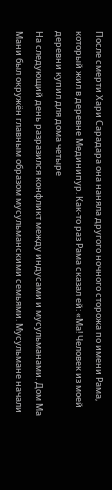После смерти Хари Сарадара она наняла другого ночного сторожа по имени Рама, который жил в деревне Мединипур. Как-то раз Рама сказал ей: «Ма! Человек из моей деревни купил для дома четыре
На следующий день разразился конфликт между индусами и мусульманами. Дом Ма Мани был окружён главным образом мусульманскими семьями. Мусульмане начали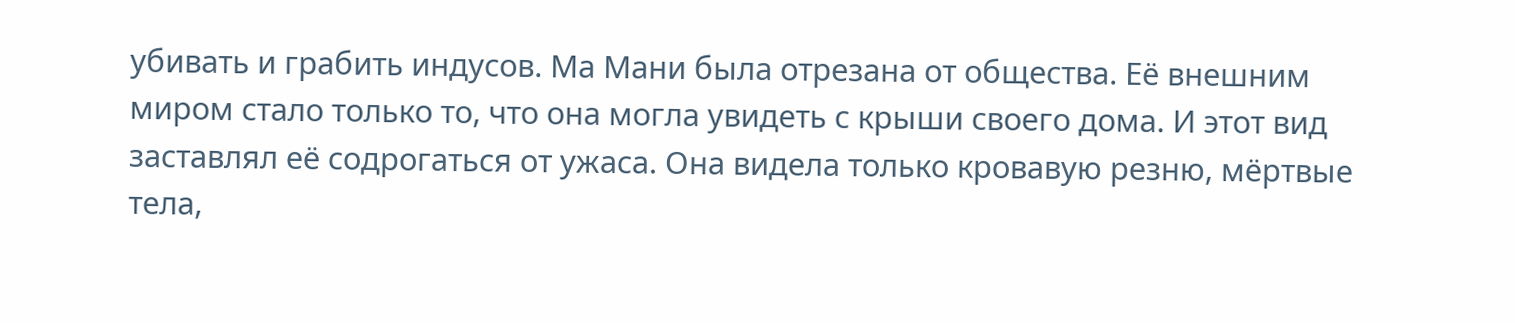убивать и грабить индусов. Ма Мани была отрезана от общества. Её внешним миром стало только то, что она могла увидеть с крыши своего дома. И этот вид заставлял её содрогаться от ужаса. Она видела только кровавую резню, мёртвые тела,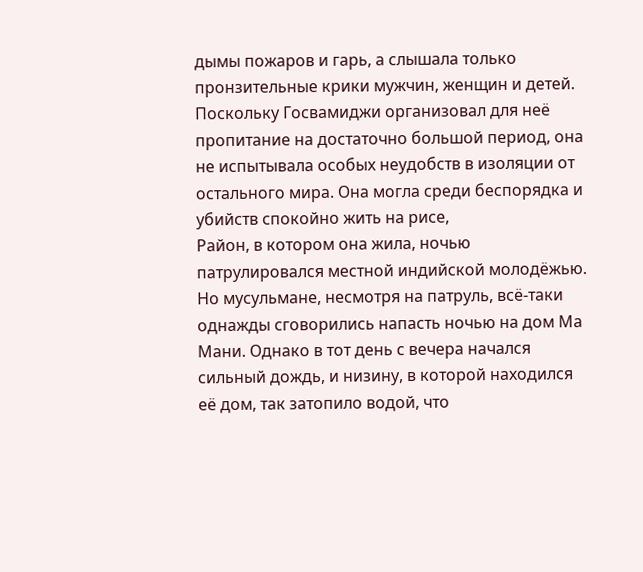дымы пожаров и гарь, а слышала только пронзительные крики мужчин, женщин и детей.
Поскольку Госвамиджи организовал для неё пропитание на достаточно большой период, она не испытывала особых неудобств в изоляции от остального мира. Она могла среди беспорядка и убийств спокойно жить на рисе,
Район, в котором она жила, ночью патрулировался местной индийской молодёжью. Но мусульмане, несмотря на патруль, всё-таки однажды сговорились напасть ночью на дом Ма Мани. Однако в тот день с вечера начался сильный дождь, и низину, в которой находился её дом, так затопило водой, что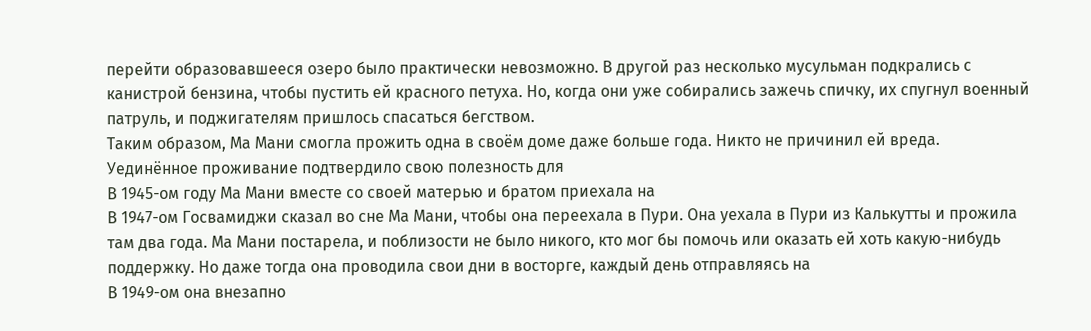перейти образовавшееся озеро было практически невозможно. В другой раз несколько мусульман подкрались с канистрой бензина, чтобы пустить ей красного петуха. Но, когда они уже собирались зажечь спичку, их спугнул военный патруль, и поджигателям пришлось спасаться бегством.
Таким образом, Ма Мани смогла прожить одна в своём доме даже больше года. Никто не причинил ей вреда. Уединённое проживание подтвердило свою полезность для
В 1945-ом году Ма Мани вместе со своей матерью и братом приехала на
В 1947-ом Госвамиджи сказал во сне Ма Мани, чтобы она переехала в Пури. Она уехала в Пури из Калькутты и прожила там два года. Ма Мани постарела, и поблизости не было никого, кто мог бы помочь или оказать ей хоть какую-нибудь поддержку. Но даже тогда она проводила свои дни в восторге, каждый день отправляясь на
В 1949-ом она внезапно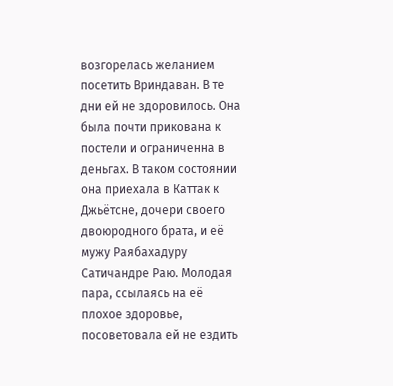возгорелась желанием посетить Вриндаван. В те дни ей не здоровилось. Она была почти прикована к постели и ограниченна в деньгах. В таком состоянии она приехала в Каттак к Джьётсне, дочери своего двоюродного брата, и её мужу Раябахадуру Сатичандре Раю. Молодая пара, ссылаясь на её плохое здоровье, посоветовала ей не ездить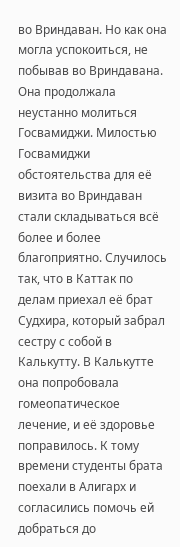во Вриндаван. Но как она могла успокоиться, не побывав во Вриндавана. Она продолжала неустанно молиться Госвамиджи. Милостью Госвамиджи обстоятельства для её визита во Вриндаван стали складываться всё более и более благоприятно. Случилось так, что в Каттак по делам приехал её брат Судхира, который забрал сестру с собой в Калькутту. В Калькутте она попробовала гомеопатическое лечение, и её здоровье поправилось. К тому времени студенты брата поехали в Алигарх и согласились помочь ей добраться до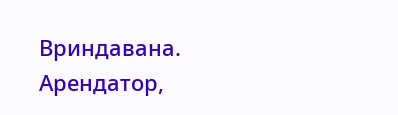Вриндавана. Арендатор,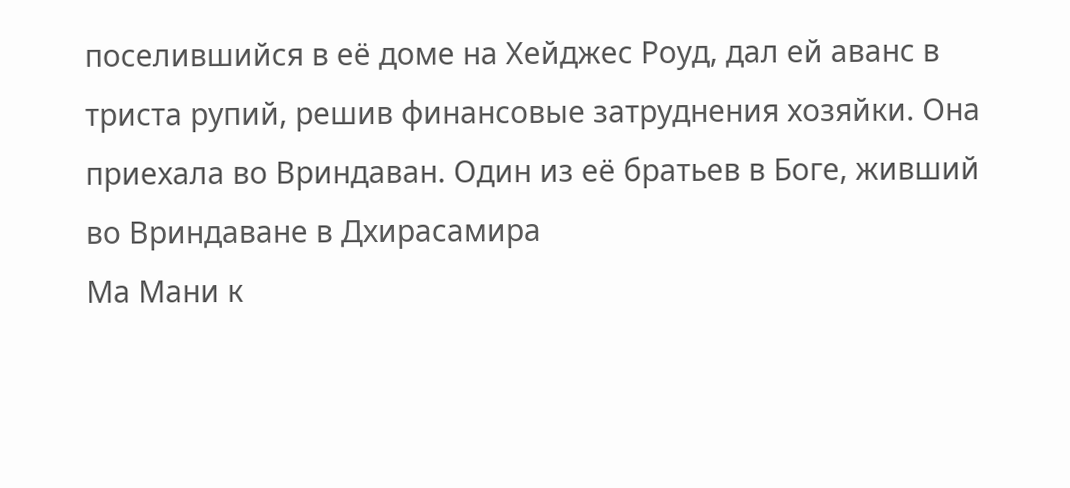поселившийся в её доме на Хейджес Роуд, дал ей аванс в триста рупий, решив финансовые затруднения хозяйки. Она приехала во Вриндаван. Один из её братьев в Боге, живший во Вриндаване в Дхирасамира
Ма Мани к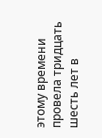этому времени провела тридцать шесть лет в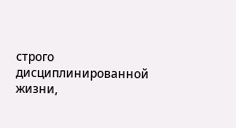строго дисциплинированной жизни,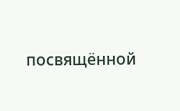посвящённой